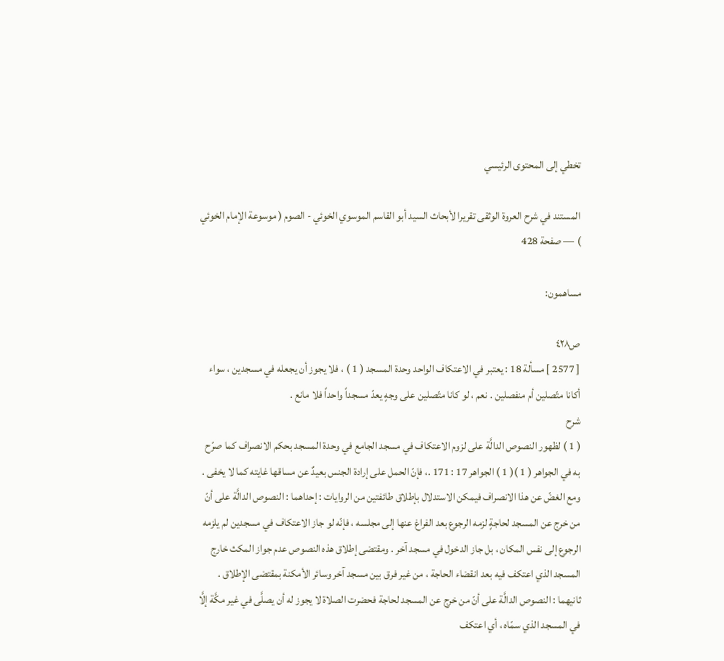تخطي إلى المحتوى الرئيسي

المستند في شرح العروة الوثقى تقريرا لأبحاث السيد أبو القاسم الموسوي الخوئي - الصوم ( موسوعة الإمام الخوئي ) — صفحة 428

مساهمون:

ص٤٢٨
[ 2577 ] مسألة 18 : يعتبر في الاعتكاف الواحد وحدة المسجد ( 1 ) ، فلا يجوز أن يجعله في مسجدين ، سواء أكانا متّصلين أم منفصلين . نعم ، لو كانا متّصلين على وجهٍ يعدّ مسجداً واحداً فلا مانع .
شرح
( 1 ) لظهور النصوص الدالَّة على لزوم الاعتكاف في مسجد الجامع في وحدة المسجد بحكم الانصراف كما صرّح به في الجواهر ( 1 )( 1 ) الجواهر 17 : 171 .، فإنّ الحمل على إرادة الجنس بعيدٌ عن مساقها غايته كما لا يخفى . ومع الغضّ عن هذا الانصراف فيمكن الاستدلال بإطلاق طائفتين من الروايات : إحداهما : النصوص الدالَّة على أنّ من خرج عن المسجد لحاجةٍ لزمه الرجوع بعد الفراغ عنها إلى مجلسه ، فإنّه لو جاز الاعتكاف في مسجدين لم يلزمه الرجوع إلى نفس المكان ، بل جاز الدخول في مسجد آخر . ومقتضى إطلاق هذه النصوص عدم جواز المكث خارج المسجد الذي اعتكف فيه بعد انقضاء الحاجة ، من غير فرق بين مسجد آخر وسائر الأمكنة بمقتضى الإطلاق . ثانيهما : النصوص الدالَّة على أنّ من خرج عن المسجد لحاجة فحضرت الصلاة لا يجوز له أن يصلَّى في غير مكَّة إلَّا في المسجد الذي سمّاه ، أي اعتكف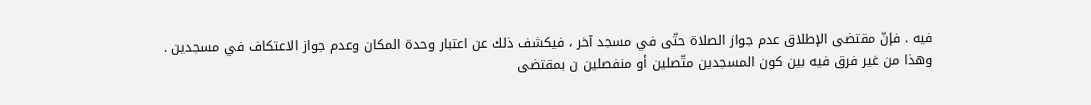فيه . فإنّ مقتضى الإطلاق عدم جواز الصلاة حتّى في مسجد آخر ، فيكشف ذلك عن اعتبار وحدة المكان وعدم جواز الاعتكاف في مسجدين . وهذا من غير فرق فيه بين كون المسجدين متّصلين أو منفصلين ن بمقتضى